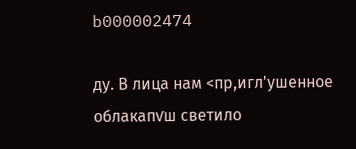b000002474

ду. В лица нам <пр,игл'ушенное облакапѵш светило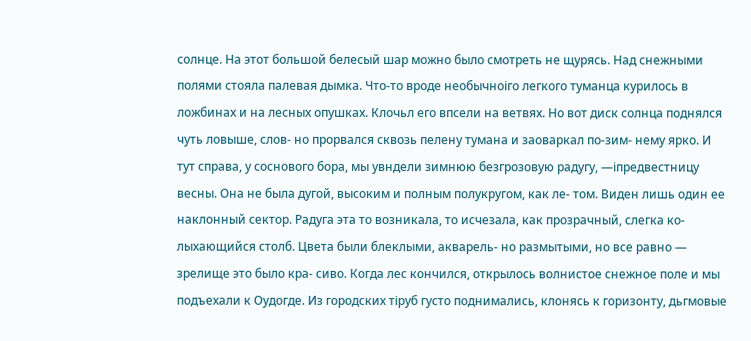солнце. На этот большой белесый шар можно было смотреть не щурясь. Над снежными полями стояла палевая дымка. Что-то вроде необычноіго легкого туманца курилось в ложбинах и на лесных опушках. Клочьл его впсели на ветвях. Но вот диск солнца поднялся чуть ловыше, слов- но прорвался сквозь пелену тумана и заоваркал по-зим- нему ярко. И тут справа, у соснового бора, мы увндели зимнюю безгрозовую радугу, —іпредвестницу весны. Она не была дугой, высоким и полным полукругом, как ле- том. Виден лишь один ее наклонный сектор. Радуга эта то возникала, то исчезала, как прозрачный, слегка ко- лыхающийся столб. Цвета были блеклыми, акварель- но размытыми, но все равно — зрелище это было кра- сиво. Когда лес кончился, открылось волнистое снежное поле и мы подъехали к Оудогде. Из городских тіруб густо поднимались, клонясь к горизонту, дьгмовые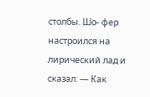столбы. Шо- фер настроился на лирический лад и сказал: — Как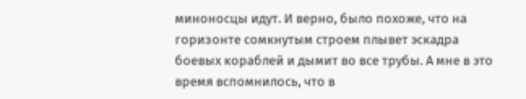миноносцы идут. И верно, было похоже, что на горизонте сомкнутым строем плывет эскадра боевых кораблей и дымит во все трубы. А мне в это время вспомнилось, что в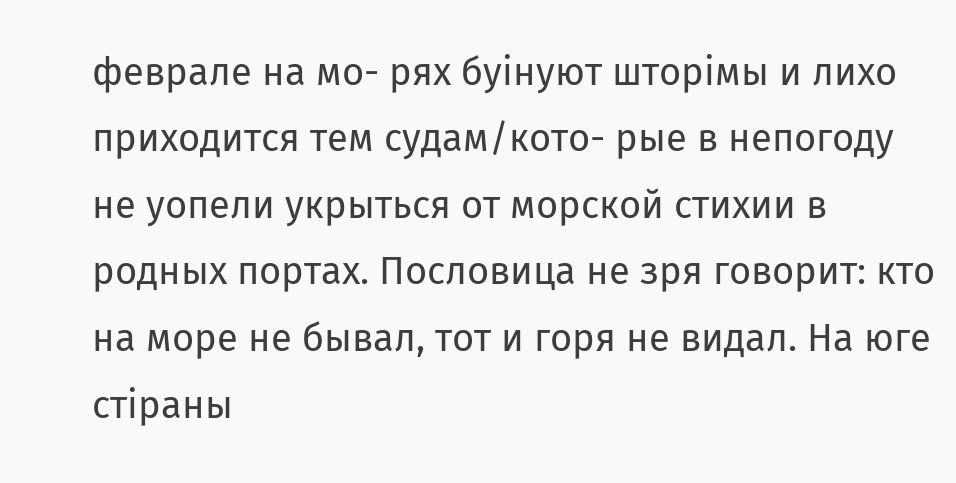феврале на мо- рях буінуют шторімы и лихо приходится тем судам/кото- рые в непогоду не уопели укрыться от морской стихии в родных портах. Пословица не зря говорит: кто на море не бывал, тот и горя не видал. На юге стіраны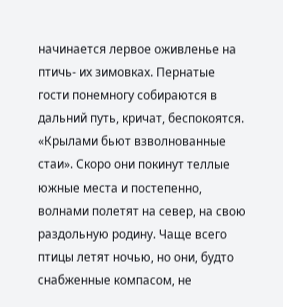начинается лервое оживленье на птичь- их зимовках. Пернатые гости понемногу собираются в дальний путь, кричат, беспокоятся. «Крылами бьют взволнованные стаи». Скоро они покинут теллые южные места и постепенно, волнами полетят на север, на свою раздольную родину. Чаще всего птицы летят ночью, но они, будто снабженные компасом, не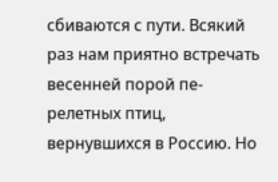сбиваются с пути. Всякий раз нам приятно встречать весенней порой пе- релетных птиц, вернувшихся в Россию. Но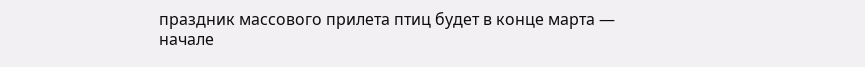праздник массового прилета птиц будет в конце марта — начале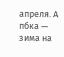апреля. А пбка — зима на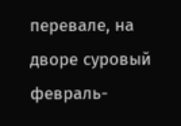перевале, на дворе суровый февраль-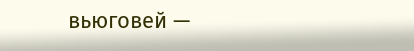вьюговей —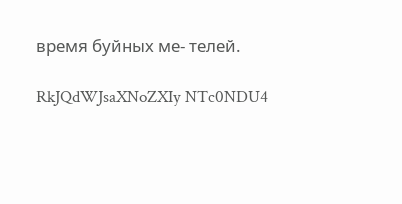время буйных ме- телей.

RkJQdWJsaXNoZXIy NTc0NDU4